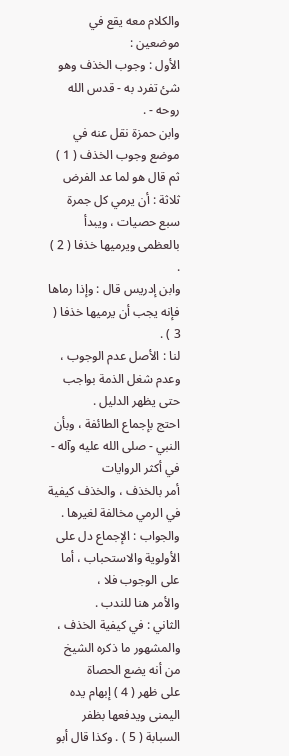والكلام معه يقع في موضعين :
الأول : وجوب الخذف وهو شئ تفرد به - قدس الله روحه - .
وابن حمزة نقل عنه في موضع وجوب الخذف ( 1 ) ثم قال هو لما عد الفرض
ثلاثة : أن يرمي كل جمرة سبع حصيات ، ويبدأ بالعظمى ويرميها خذفا ( 2 ) .
وابن إدريس قال : وإذا رماها فإنه يجب أن يرميها خذفا ( 3 ) .
لنا : الأصل عدم الوجوب ، وعدم شغل الذمة بواجب حتى يظهر الدليل .
احتج بإجماع الطائفة ، وبأن النبي - صلى الله عليه وآله - في أكثر الروايات
أمر بالخذف ، والخذف كيفية في الرمي مخالفة لغيرها .
والجواب : الإجماع دل على الأولوية والاستحباب ، أما على الوجوب فلا ،
والأمر هنا للندب .
الثاني : في كيفية الخذف ، والمشهور ما ذكره الشيخ من أنه يضع الحصاة
على ظهر ( 4 ) إبهام يده اليمنى ويدفعها بظفر السبابة ( 5 ) . وكذا قال أبو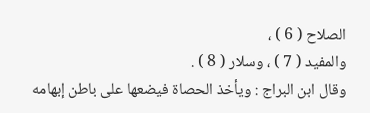الصلاح ( 6 ) ،
والمفيد ( 7 ) ، وسلار ( 8 ) .
وقال ابن البراج : ويأخذ الحصاة فيضعها على باطن إبهامه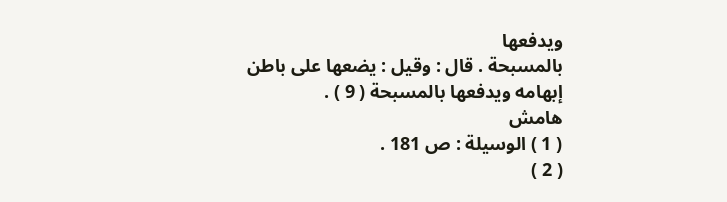ويدفعها
بالمسبحة . قال : وقيل : يضعها على باطن إبهامه ويدفعها بالمسبحة ( 9 ) .
هامش
( 1 ) الوسيلة : ص 181 .
( 2 )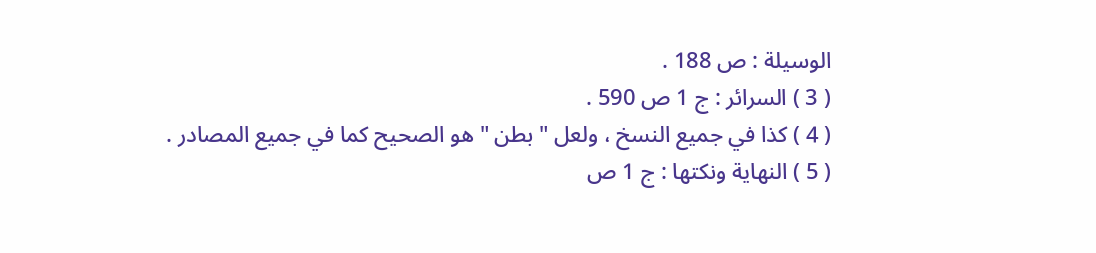الوسيلة : ص 188 .
( 3 ) السرائر : ج 1 ص 590 .
( 4 ) كذا في جميع النسخ ، ولعل " بطن " هو الصحيح كما في جميع المصادر .
( 5 ) النهاية ونكتها : ج 1 ص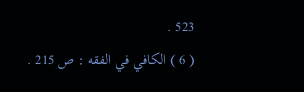523 .
( 6 ) الكافي في الفقه : ص 215 .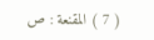( 7 ) المقنعة : ص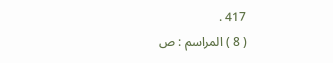417 .
( 8 ) المراسم : ص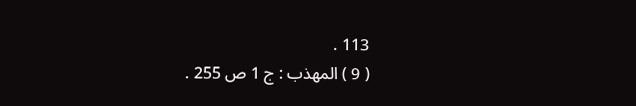113 .
( 9 ) المهذب : ج 1 ص 255 .